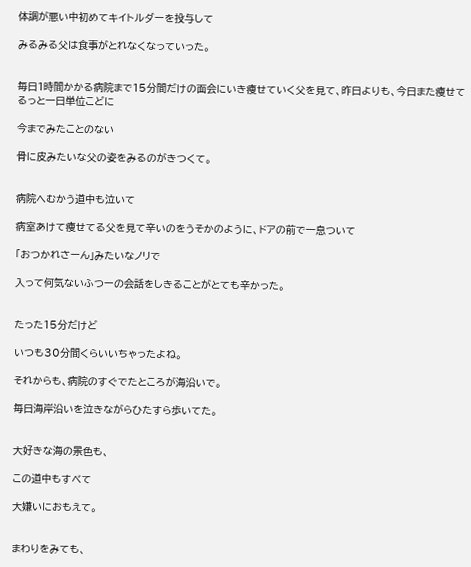体調が悪い中初めてキイトルダーを投与して

みるみる父は食事がとれなくなっていった。


毎日1時間かかる病院まで15分間だけの面会にいき痩せていく父を見て、昨日よりも、今日また痩せてるっと一日単位こどに

今までみたことのない

骨に皮みたいな父の姿をみるのがきつくて。


病院へむかう道中も泣いて

病室あけて痩せてる父を見て辛いのをうそかのように、ドアの前で一息ついて

「おつかれさーん」みたいなノリで

入って何気ないふつーの会話をしきることがとても辛かった。


たった15分だけど

いつも30分間くらいいちゃったよね。

それからも、病院のすぐでたところが海沿いで。

毎日海岸沿いを泣きながらひたすら歩いてた。


大好きな海の景色も、

この道中もすべて

大嫌いにおもえて。


まわりをみても、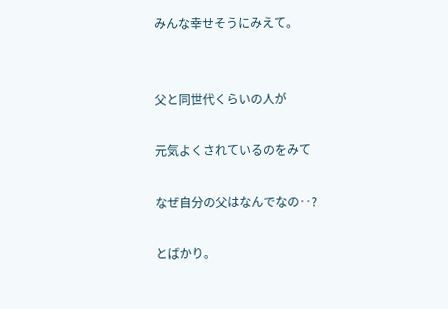みんな幸せそうにみえて。


父と同世代くらいの人が

元気よくされているのをみて

なぜ自分の父はなんでなの‥?

とばかり。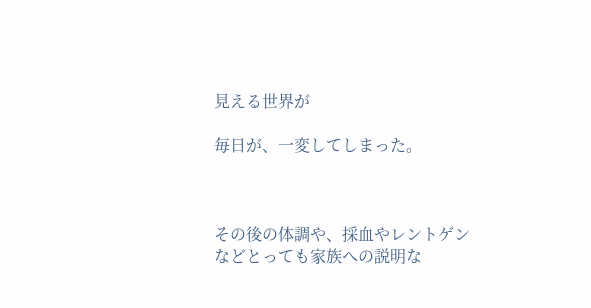見える世界が

毎日が、一変してしまった。



その後の体調や、採血やレントゲンなどとっても家族への説明な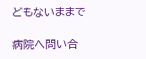どもないままで

病院へ問い合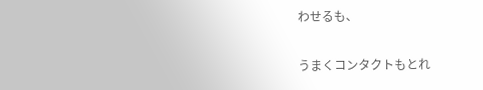わせるも、

うまくコンタクトもとれ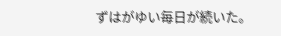ずはがゆい毎日が続いた。